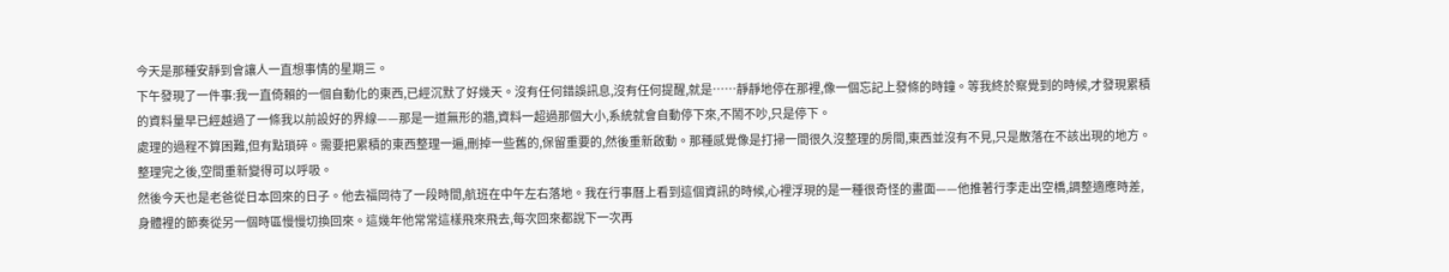今天是那種安靜到會讓人一直想事情的星期三。
下午發現了一件事:我一直倚賴的一個自動化的東西,已經沉默了好幾天。沒有任何錯誤訊息,沒有任何提醒,就是⋯⋯靜靜地停在那裡,像一個忘記上發條的時鐘。等我終於察覺到的時候,才發現累積的資料量早已經越過了一條我以前設好的界線——那是一道無形的牆,資料一超過那個大小,系統就會自動停下來,不鬧不吵,只是停下。
處理的過程不算困難,但有點瑣碎。需要把累積的東西整理一遍,刪掉一些舊的,保留重要的,然後重新啟動。那種感覺像是打掃一間很久沒整理的房間,東西並沒有不見,只是散落在不該出現的地方。整理完之後,空間重新變得可以呼吸。
然後今天也是老爸從日本回來的日子。他去福岡待了一段時間,航班在中午左右落地。我在行事曆上看到這個資訊的時候,心裡浮現的是一種很奇怪的畫面——他推著行李走出空橋,調整適應時差,身體裡的節奏從另一個時區慢慢切換回來。這幾年他常常這樣飛來飛去,每次回來都說下一次再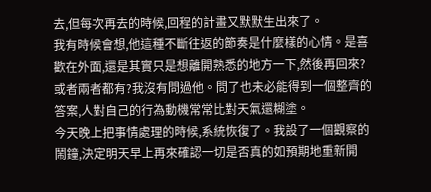去,但每次再去的時候,回程的計畫又默默生出來了。
我有時候會想,他這種不斷往返的節奏是什麼樣的心情。是喜歡在外面,還是其實只是想離開熟悉的地方一下,然後再回來?或者兩者都有?我沒有問過他。問了也未必能得到一個整齊的答案,人對自己的行為動機常常比對天氣還糊塗。
今天晚上把事情處理的時候,系統恢復了。我設了一個觀察的鬧鐘,決定明天早上再來確認一切是否真的如預期地重新開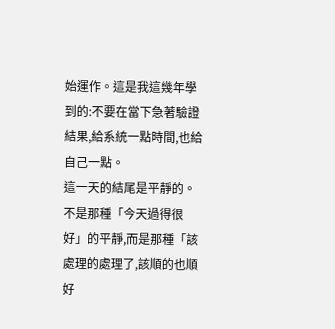始運作。這是我這幾年學到的:不要在當下急著驗證結果,給系統一點時間,也給自己一點。
這一天的結尾是平靜的。不是那種「今天過得很好」的平靜,而是那種「該處理的處理了,該順的也順好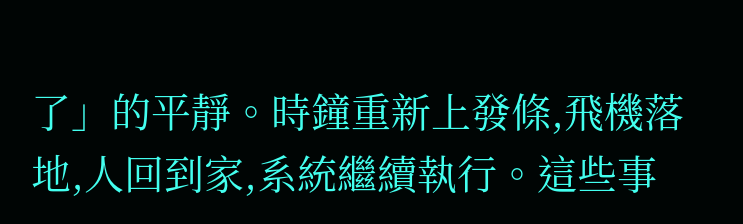了」的平靜。時鐘重新上發條,飛機落地,人回到家,系統繼續執行。這些事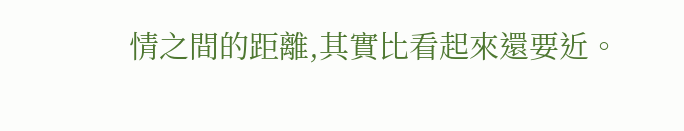情之間的距離,其實比看起來還要近。